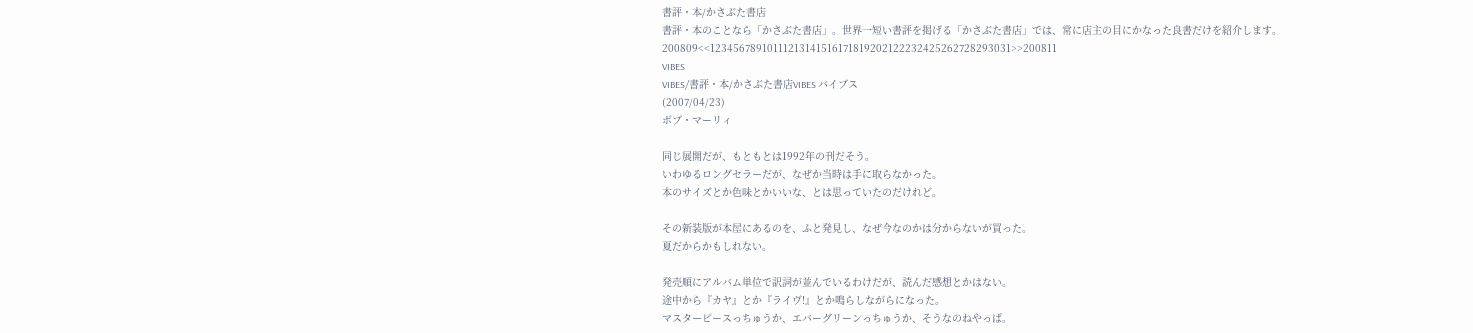書評・本/かさぶた書店
書評・本のことなら「かさぶた書店」。世界一短い書評を掲げる「かさぶた書店」では、常に店主の目にかなった良書だけを紹介します。
200809<<12345678910111213141516171819202122232425262728293031>>200811
VIBES
VIBES/書評・本/かさぶた書店VIBES バイブス
(2007/04/23)
ボブ・マーリィ

同じ展開だが、もともとは1992年の刊だそう。
いわゆるロングセラーだが、なぜか当時は手に取らなかった。
本のサイズとか色味とかいいな、とは思っていたのだけれど。

その新装版が本屋にあるのを、ふと発見し、なぜ今なのかは分からないが買った。
夏だからかもしれない。

発売順にアルバム単位で訳詞が並んでいるわけだが、読んだ感想とかはない。
途中から『カヤ』とか『ライヴ!』とか鳴らしながらになった。
マスターピースっちゅうか、エバーグリーンっちゅうか、そうなのねやっぱ。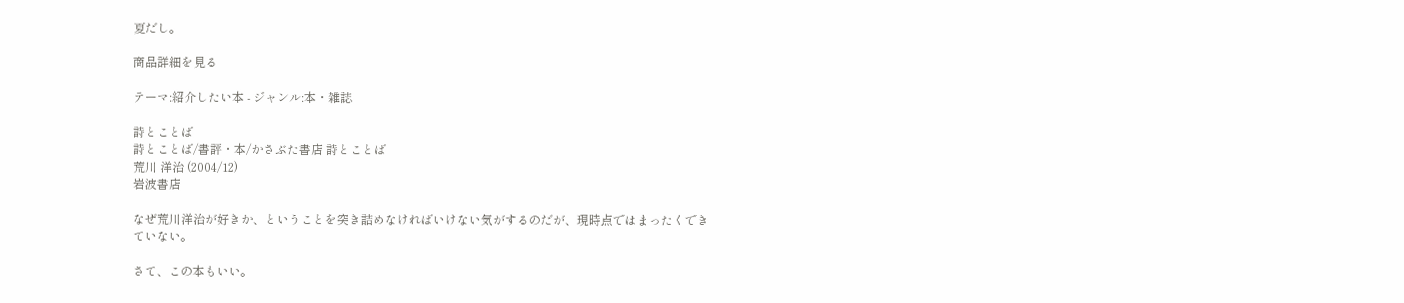夏だし。

商品詳細を見る

テーマ:紹介したい本 - ジャンル:本・雑誌

詩とことば
詩とことば/書評・本/かさぶた書店 詩とことば
荒川 洋治 (2004/12)
岩波書店

なぜ荒川洋治が好きか、ということを突き詰めなければいけない気がするのだが、現時点ではまったくできていない。

さて、この本もいい。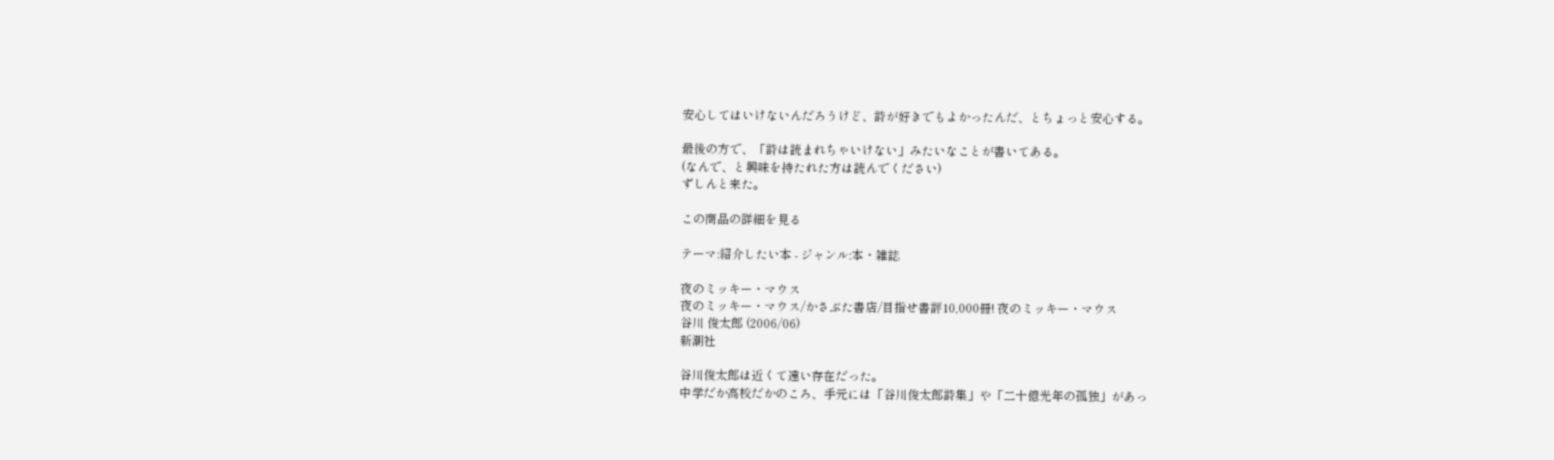安心してはいけないんだろうけど、詩が好きでもよかったんだ、とちょっと安心する。

最後の方で、「詩は読まれちゃいけない」みたいなことが書いてある。
(なんで、と興味を持たれた方は読んでください)
ずしんと来た。

この商品の詳細を見る

テーマ:紹介したい本 - ジャンル:本・雑誌

夜のミッキー・マウス
夜のミッキー・マウス/かさぶた書店/目指せ書評10,000冊! 夜のミッキー・マウス
谷川 俊太郎 (2006/06)
新潮社

谷川俊太郎は近くて遠い存在だった。
中学だか高校だかのころ、手元には「谷川俊太郎詩集」や「二十億光年の孤独」があっ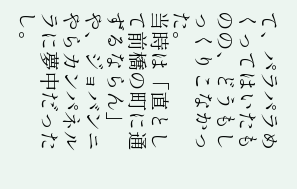て、パラパラめくってはいたものの、どうもしっくりこなかった。
当時は「直として前橋の町に通ずるならん」や、ジョバンニやらカンパネルラに夢中だったし。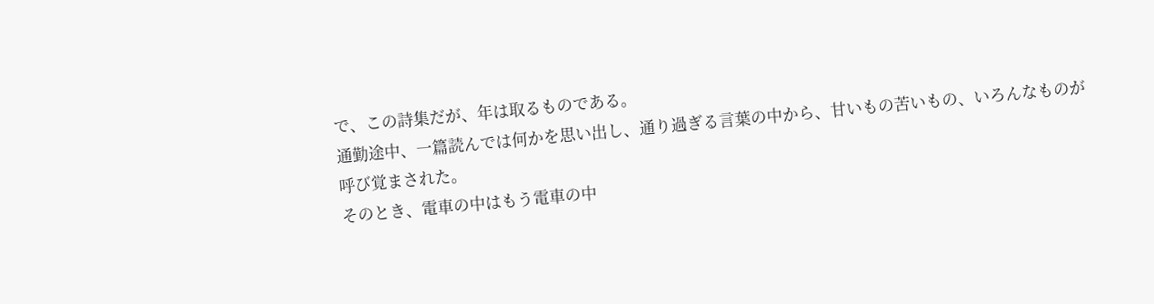で、この詩集だが、年は取るものである。
通勤途中、一篇読んでは何かを思い出し、通り過ぎる言葉の中から、甘いもの苦いもの、いろんなものが呼び覚まされた。
そのとき、電車の中はもう電車の中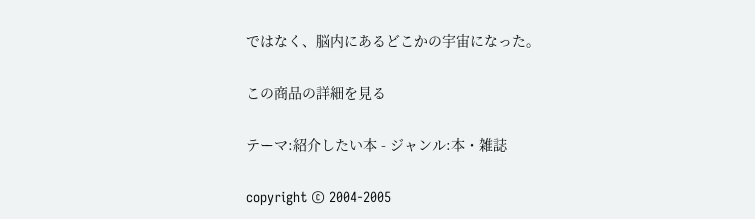ではなく、脳内にあるどこかの宇宙になった。

この商品の詳細を見る

テーマ:紹介したい本 - ジャンル:本・雑誌

copyright © 2004-2005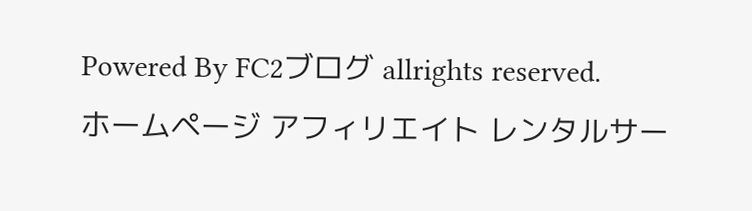Powered By FC2ブログ allrights reserved.
ホームページ アフィリエイト レンタルサー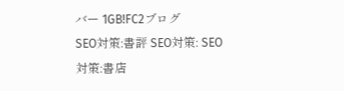バー 1GB!FC2ブログ
SEO対策:書評 SEO対策: SEO対策:書店